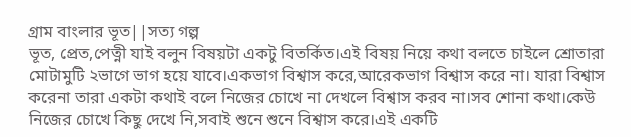গ্রাম বাংলার ভূত||সত্য গল্প
ভূত, প্রেত,পেত্নী যাই বলুন বিষয়টা একটু বিতর্কিত।এই বিষয় নিয়ে কথা বলতে চাইলে শ্রোতারা মোটামুটি ২ভাগে ভাগ হয়ে যাবে।একভাগ বিশ্বাস করে,আরেকভাগ বিশ্বাস করে না। যারা বিশ্বাস করেনা তারা একটা কথাই বলে নিজের চোখে না দেখলে বিশ্বাস করব না।সব শোনা কথা।কেউ নিজের চোখে কিছু দেখে নি,সবাই শুনে শুনে বিশ্বাস করে।এই একটি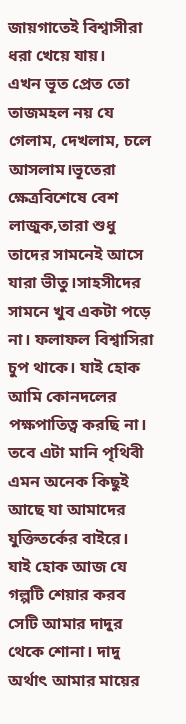জায়গাতেই বিশ্বাসীরা ধরা খেয়ে যায়।
এখন ভূত প্রেত তো তাজমহল নয় যে গেলাম, দেখলাম, চলে আসলাম।ভূতেরা ক্ষেত্রবিশেষে বেশ লাজুক,তারা শুধু তাদের সামনেই আসে যারা ভীতু।সাহসীদের সামনে খুব একটা পড়ে না। ফলাফল বিশ্বাসিরা চুপ থাকে। যাই হোক আমি কোনদলের পক্ষপাতিত্ব করছি না। তবে এটা মানি পৃথিবী এমন অনেক কিছুই আছে যা আমাদের যুক্তিতর্কের বাইরে।
যাই হোক আজ যে গল্পটি শেয়ার করব সেটি আমার দাদুর থেকে শোনা। দাদু অর্থাৎ আমার মায়ের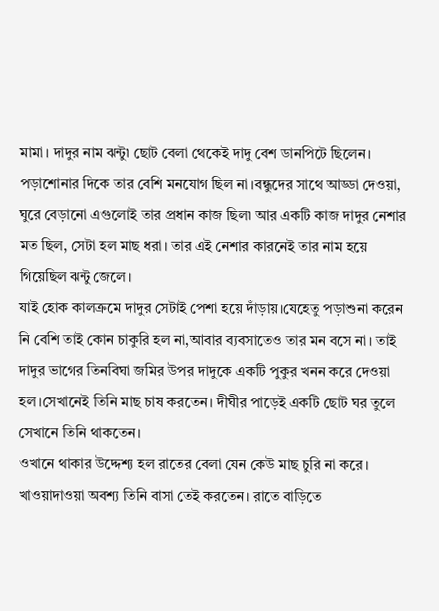মামা। দাদুর নাম ঝন্টু৷ ছোট বেলা থেকেই দাদু বেশ ডানপিটে ছিলেন। পড়াশোনার দিকে তার বেশি মনযোগ ছিল না।বন্ধুদের সাথে আড্ডা দেওয়া, ঘুরে বেড়ানো এগুলোই তার প্রধান কাজ ছিল৷ আর একটি কাজ দাদুর নেশার মত ছিল, সেটা হল মাছ ধরা। তার এই নেশার কারনেই তার নাম হয়ে গিয়েছিল ঝন্টু জেলে।
যাই হোক কালক্রমে দাদুর সেটাই পেশা হয়ে দাঁড়ায়।যেহেতু পড়াশুনা করেন নি বেশি তাই কোন চাকুরি হল না,আবার ব্যবসাতেও তার মন বসে না। তাই দাদুর ভাগের তিনবিঘা জমির উপর দাদুকে একটি পুকুর খনন করে দেওয়া হল।সেখানেই তিনি মাছ চাষ করতেন। দীঘীর পাড়েই একটি ছোট ঘর তুলে সেখানে তিনি থাকতেন।
ওখানে থাকার উদ্দেশ্য হল রাতের বেলা যেন কেউ মাছ চুরি না করে। খাওয়াদাওয়া অবশ্য তিনি বাসা তেই করতেন। রাতে বাড়িতে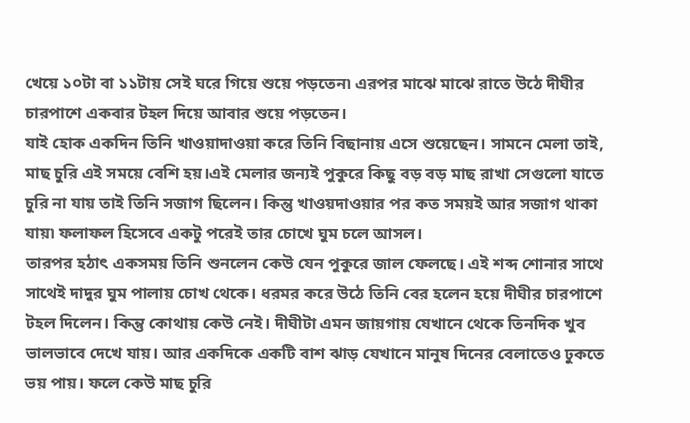খেয়ে ১০টা বা ১১টায় সেই ঘরে গিয়ে শুয়ে পড়তেন৷ এরপর মাঝে মাঝে রাতে উঠে দীঘীর চারপাশে একবার টহল দিয়ে আবার শুয়ে পড়তেন।
যাই হোক একদিন তিনি খাওয়াদাওয়া করে তিনি বিছানায় এসে শুয়েছেন। সামনে মেলা তাই, মাছ চুরি এই সময়ে বেশি হয়।এই মেলার জন্যই পুকুরে কিছু বড় বড় মাছ রাখা সেগুলো যাতে চুরি না যায় তাই তিনি সজাগ ছিলেন। কিন্তু খাওয়দাওয়ার পর কত সময়ই আর সজাগ থাকা যায়৷ ফলাফল হিসেবে একটু পরেই তার চোখে ঘুম চলে আসল।
তারপর হঠাৎ একসময় তিনি শুনলেন কেউ যেন পুকুরে জাল ফেলছে। এই শব্দ শোনার সাথে সাথেই দাদুর ঘুম পালায় চোখ থেকে। ধরমর করে উঠে তিনি বের হলেন হয়ে দীঘীর চারপাশে টহল দিলেন। কিন্তু কোথায় কেউ নেই। দীঘীটা এমন জায়গায় যেখানে থেকে তিনদিক খুব ভালভাবে দেখে যায়। আর একদিকে একটি বাশ ঝাড় যেখানে মানুষ দিনের বেলাতেও ঢুকতে ভয় পায়। ফলে কেউ মাছ চুরি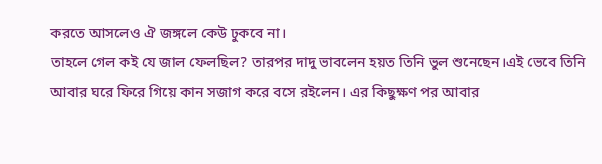করতে আসলেও ঐ জঙ্গলে কেউ ঢুকবে না।
তাহলে গেল কই যে জাল ফেলছিল? তারপর দাদু ভাবলেন হয়ত তিনি ভুল শুনেছেন।এই ভেবে তিনি আবার ঘরে ফিরে গিয়ে কান সজাগ করে বসে রইলেন। এর কিছুক্ষণ পর আবার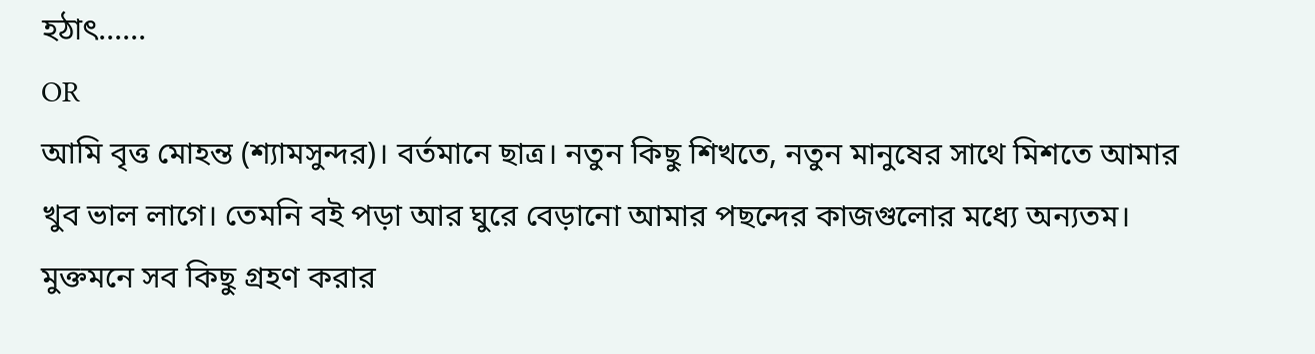হঠাৎ......
OR
আমি বৃত্ত মোহন্ত (শ্যামসুন্দর)। বর্তমানে ছাত্র। নতুন কিছু শিখতে, নতুন মানুষের সাথে মিশতে আমার খুব ভাল লাগে। তেমনি বই পড়া আর ঘুরে বেড়ানো আমার পছন্দের কাজগুলোর মধ্যে অন্যতম। মুক্তমনে সব কিছু গ্রহণ করার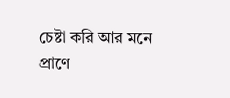চেষ্টা করি আর মনে প্রাণে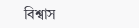বিশ্বাস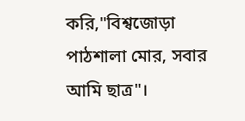করি,"বিশ্বজোড়া পাঠশালা মোর, সবার আমি ছাত্র"।